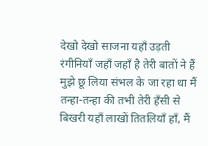देखो देखो साजना यहाँ उड़ती रंगीनियाँ जहाँ जहाँ है तेरी बातों ने हैं मुझे छू लिया संभल के जा रहा था मैं तन्हा-तन्हा की तभी तेरी हँसी से बिखरी यहाँ लाखों तितलियाँ हाँ, मैं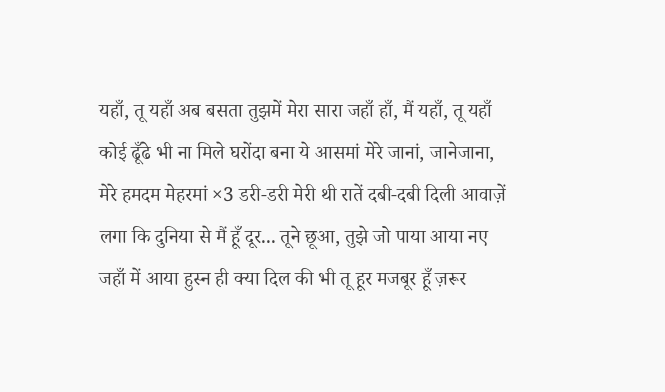यहाँ, तू यहाँ अब बसता तुझमें मेरा सारा जहाँ हाँ, मैं यहाँ, तू यहाँ कोई ढूँढे भी ना मिले घरोंदा बना ये आसमां मेरे जानां, जानेजाना, मेरे हमदम मेहरमां ×3 डरी-डरी मेरी थी रातें दबी-दबी दिली आवाज़ें लगा कि दुनिया से मैं हूँ दूर... तूने छूआ, तुझे जो पाया आया नए जहाँ में आया हुस्न ही क्या दिल की भी तू हूर मजबूर हूँ ज़रूर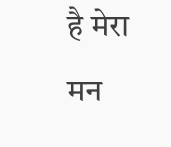है मेरा मन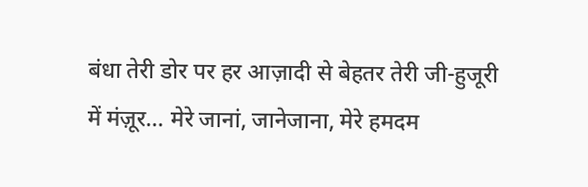बंधा तेरी डोर पर हर आज़ादी से बेहतर तेरी जी-हुजूरी में मंज़ूर... मेरे जानां, जानेजाना, मेरे हमदम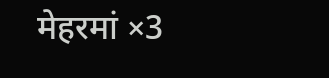मेहरमां ×3